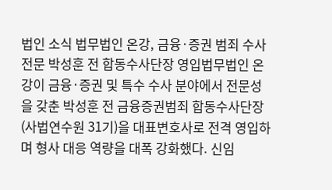법인 소식 법무법인 온강, 금융·증권 범죄 수사 전문 박성훈 전 합동수사단장 영입법무법인 온강이 금융·증권 및 특수 수사 분야에서 전문성을 갖춘 박성훈 전 금융증권범죄 합동수사단장(사법연수원 31기)을 대표변호사로 전격 영입하며 형사 대응 역량을 대폭 강화했다. 신임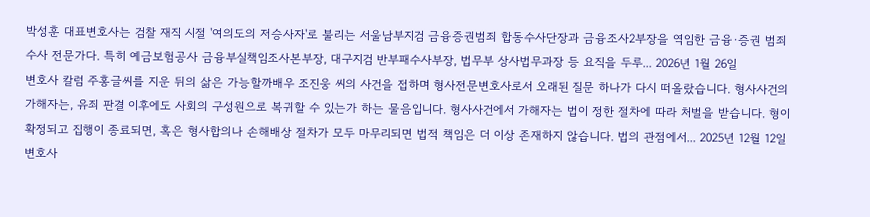박성훈 대표변호사는 검찰 재직 시절 '여의도의 저승사자'로 불리는 서울남부지검 금융증권범죄 합동수사단장과 금융조사2부장을 역임한 금융·증권 범죄 수사 전문가다. 특히 예금보험공사 금융부실책임조사본부장, 대구지검 반부패수사부장, 법무부 상사법무과장 등 요직을 두루... 2026년 1월 26일
변호사 칼럼 주홍글씨를 지운 뒤의 삶은 가능할까배우 조진웅 씨의 사건을 접하며 형사전문변호사로서 오래된 질문 하나가 다시 떠올랐습니다. 형사사건의 가해자는, 유죄 판결 이후에도 사회의 구성원으로 복귀할 수 있는가 하는 물음입니다. 형사사건에서 가해자는 법이 정한 절차에 따라 처벌을 받습니다. 형이 확정되고 집행이 종료되면, 혹은 형사합의나 손해배상 절차가 모두 마무리되면 법적 책임은 더 이상 존재하지 않습니다. 법의 관점에서... 2025년 12월 12일
변호사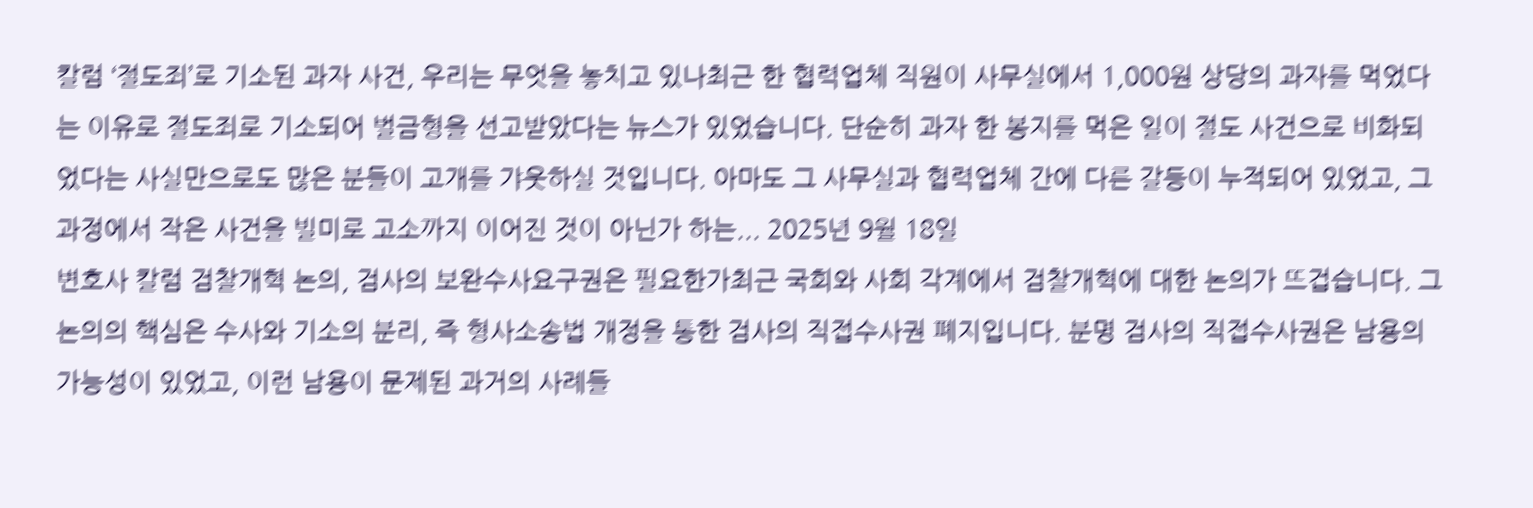칼럼 ‘절도죄’로 기소된 과자 사건, 우리는 무엇을 놓치고 있나최근 한 협력업체 직원이 사무실에서 1,000원 상당의 과자를 먹었다는 이유로 절도죄로 기소되어 벌금형을 선고받았다는 뉴스가 있었습니다. 단순히 과자 한 봉지를 먹은 일이 절도 사건으로 비화되었다는 사실만으로도 많은 분들이 고개를 갸웃하실 것입니다. 아마도 그 사무실과 협력업체 간에 다른 갈등이 누적되어 있었고, 그 과정에서 작은 사건을 빌미로 고소까지 이어진 것이 아닌가 하는... 2025년 9월 18일
변호사 칼럼 검찰개혁 논의, 검사의 보완수사요구권은 필요한가최근 국회와 사회 각계에서 검찰개혁에 대한 논의가 뜨겁습니다. 그 논의의 핵심은 수사와 기소의 분리, 즉 형사소송법 개정을 통한 검사의 직접수사권 폐지입니다. 분명 검사의 직접수사권은 남용의 가능성이 있었고, 이런 남용이 문제된 과거의 사례들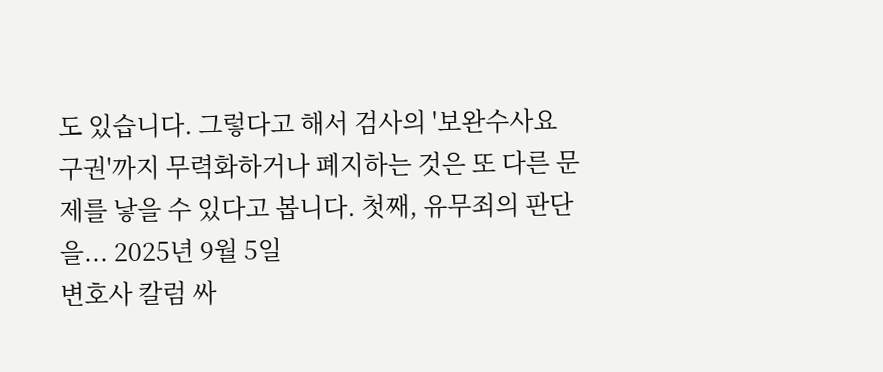도 있습니다. 그렇다고 해서 검사의 '보완수사요구권'까지 무력화하거나 폐지하는 것은 또 다른 문제를 낳을 수 있다고 봅니다. 첫째, 유무죄의 판단을... 2025년 9월 5일
변호사 칼럼 싸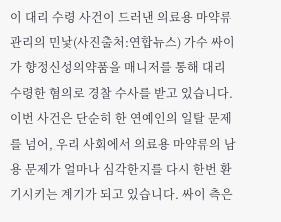이 대리 수령 사건이 드러낸 의료용 마약류 관리의 민낯(사진출처:연합뉴스) 가수 싸이가 향정신성의약품을 매니저를 통해 대리 수령한 혐의로 경찰 수사를 받고 있습니다. 이번 사건은 단순히 한 연예인의 일탈 문제를 넘어, 우리 사회에서 의료용 마약류의 남용 문제가 얼마나 심각한지를 다시 한번 환기시키는 계기가 되고 있습니다. 싸이 측은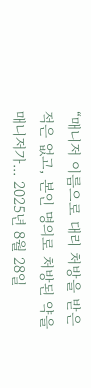“매니저 이름으로 대리 처방을 받은 적은 없고, 본인 명의로 처방된 약을 매니저가... 2025년 8월 28일